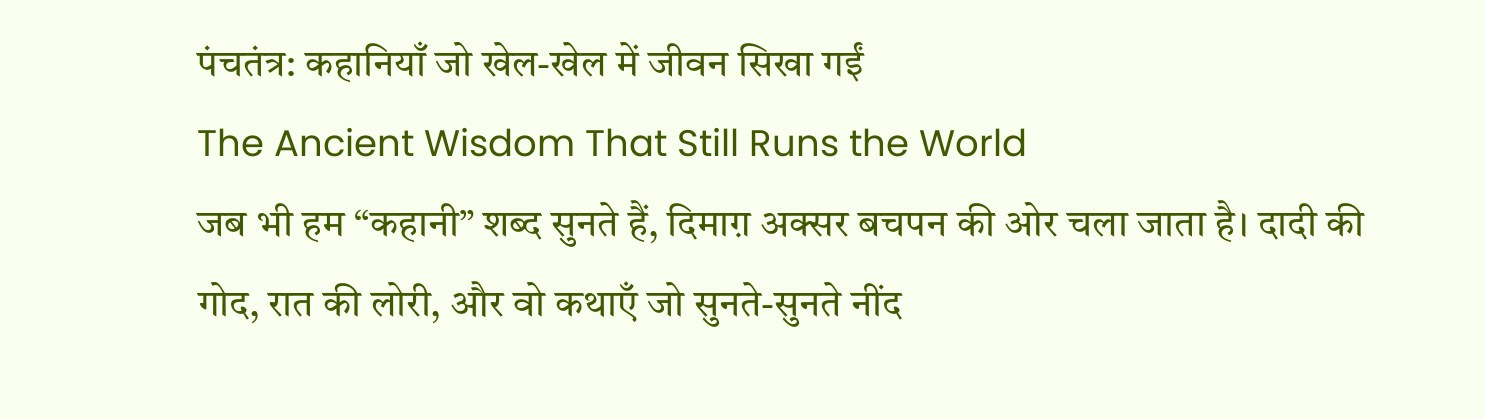पंचतंत्र: कहानियाँ जो खेल-खेल में जीवन सिखा गईं
The Ancient Wisdom That Still Runs the World
जब भी हम “कहानी” शब्द सुनते हैं, दिमाग़ अक्सर बचपन की ओर चला जाता है। दादी की गोद, रात की लोरी, और वो कथाएँ जो सुनते-सुनते नींद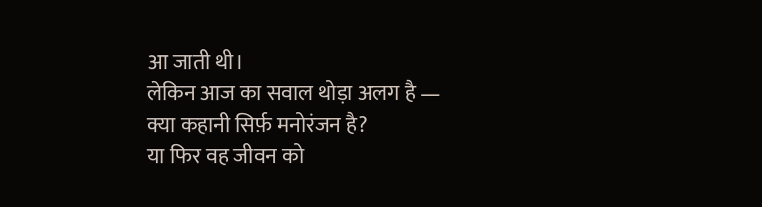आ जाती थी।
लेकिन आज का सवाल थोड़ा अलग है —
क्या कहानी सिर्फ़ मनोरंजन है?
या फिर वह जीवन को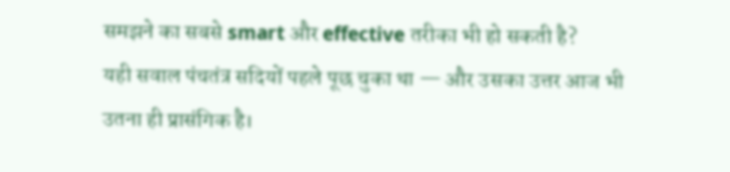समझने का सबसे smart और effective तरीका भी हो सकती है?
यही सवाल पंचतंत्र सदियों पहले पूछ चुका था — और उसका उत्तर आज भी उतना ही प्रासंगिक है।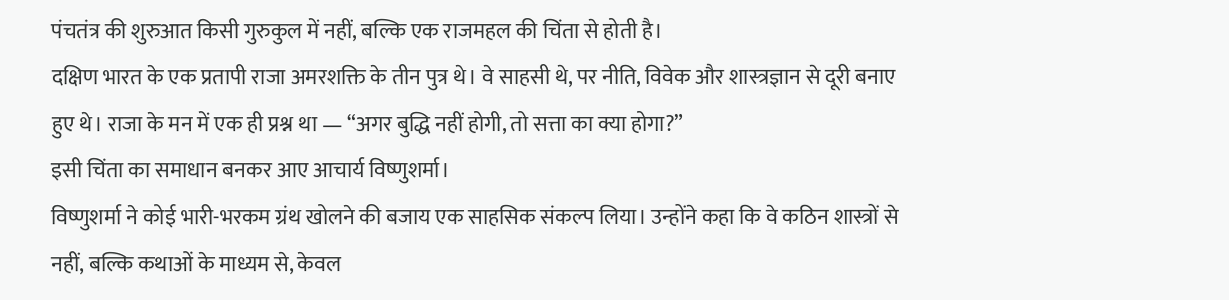पंचतंत्र की शुरुआत किसी गुरुकुल में नहीं, बल्कि एक राजमहल की चिंता से होती है।
दक्षिण भारत के एक प्रतापी राजा अमरशक्ति के तीन पुत्र थे। वे साहसी थे, पर नीति, विवेक और शास्त्रज्ञान से दूरी बनाए हुए थे। राजा के मन में एक ही प्रश्न था — “अगर बुद्धि नहीं होगी, तो सत्ता का क्या होगा?”
इसी चिंता का समाधान बनकर आए आचार्य विष्णुशर्मा।
विष्णुशर्मा ने कोई भारी-भरकम ग्रंथ खोलने की बजाय एक साहसिक संकल्प लिया। उन्होंने कहा कि वे कठिन शास्त्रों से नहीं, बल्कि कथाओं के माध्यम से, केवल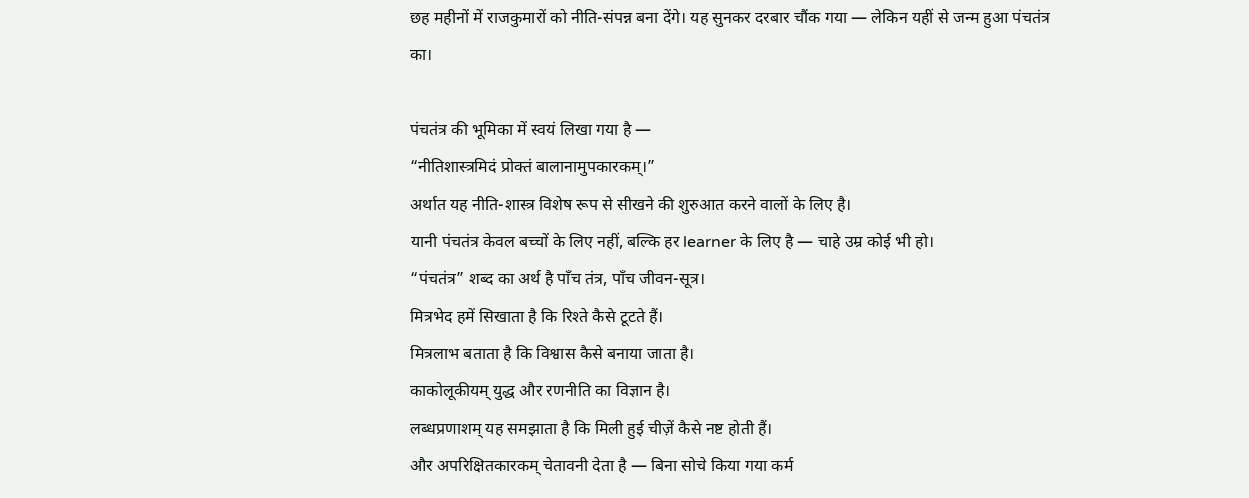छह महीनों में राजकुमारों को नीति-संपन्न बना देंगे। यह सुनकर दरबार चौंक गया — लेकिन यहीं से जन्म हुआ पंचतंत्र का।

पंचतंत्र की भूमिका में स्वयं लिखा गया है —
“नीतिशास्त्रमिदं प्रोक्तं बालानामुपकारकम्।”
अर्थात यह नीति-शास्त्र विशेष रूप से सीखने की शुरुआत करने वालों के लिए है।
यानी पंचतंत्र केवल बच्चों के लिए नहीं, बल्कि हर learner के लिए है — चाहे उम्र कोई भी हो।
“पंचतंत्र” शब्द का अर्थ है पाँच तंत्र, पाँच जीवन-सूत्र।
मित्रभेद हमें सिखाता है कि रिश्ते कैसे टूटते हैं।
मित्रलाभ बताता है कि विश्वास कैसे बनाया जाता है।
काकोलूकीयम् युद्ध और रणनीति का विज्ञान है।
लब्धप्रणाशम् यह समझाता है कि मिली हुई चीज़ें कैसे नष्ट होती हैं।
और अपरिक्षितकारकम् चेतावनी देता है — बिना सोचे किया गया कर्म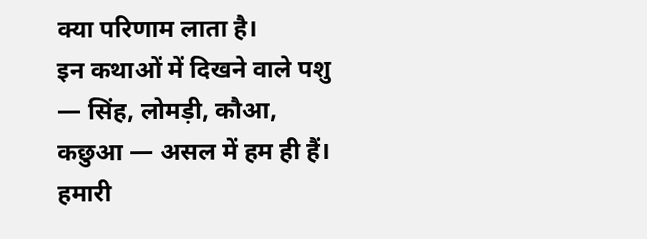क्या परिणाम लाता है।
इन कथाओं में दिखने वाले पशु — सिंह, लोमड़ी, कौआ, कछुआ — असल में हम ही हैं। हमारी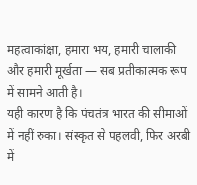महत्वाकांक्षा, हमारा भय, हमारी चालाकी और हमारी मूर्खता — सब प्रतीकात्मक रूप में सामने आती है।
यही कारण है कि पंचतंत्र भारत की सीमाओं में नहीं रुका। संस्कृत से पहलवी, फिर अरबी में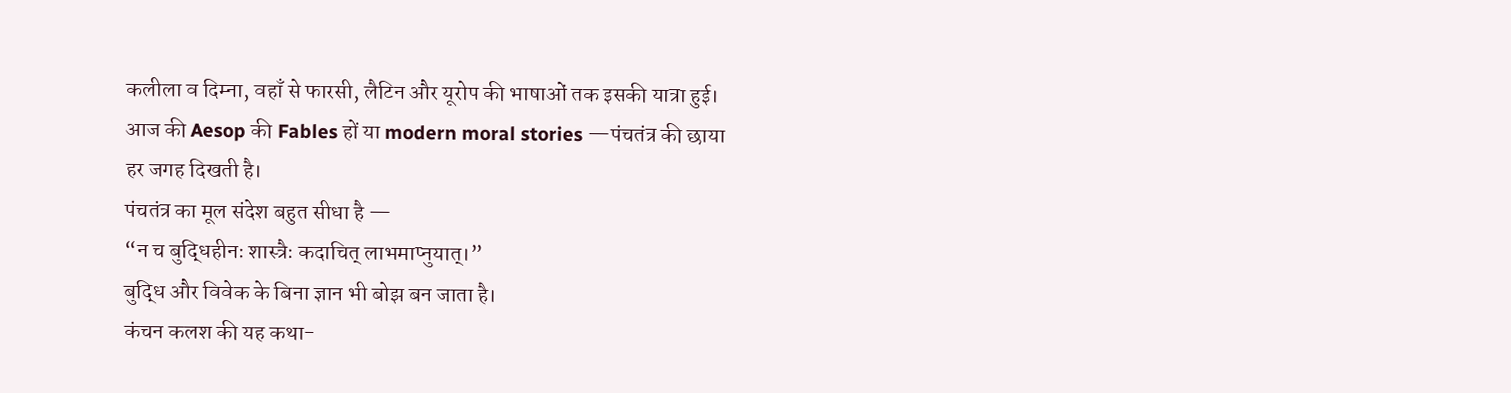कलीला व दिम्ना, वहाँ से फारसी, लैटिन और यूरोप की भाषाओं तक इसकी यात्रा हुई। आज की Aesop की Fables हों या modern moral stories —पंचतंत्र की छाया हर जगह दिखती है।
पंचतंत्र का मूल संदेश बहुत सीधा है —
“न च बुद्धिहीनः शास्त्रैः कदाचित् लाभमाप्नुयात्।”
बुद्धि और विवेक के बिना ज्ञान भी बोझ बन जाता है।
कंचन कलश की यह कथा-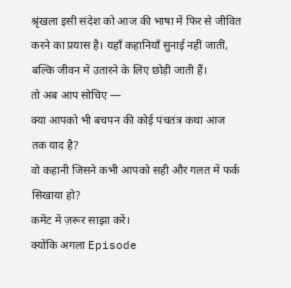श्रृंखला इसी संदेश को आज की भाषा में फिर से जीवित करने का प्रयास है। यहाँ कहानियाँ सुनाई नहीं जातीं, बल्कि जीवन में उतारने के लिए छोड़ी जाती हैं।
तो अब आप सोचिए —
क्या आपको भी बचपन की कोई पंचतंत्र कथा आज तक याद है?
वो कहानी जिसने कभी आपको सही और गलत में फर्क सिखाया हो?
कमेंट में ज़रूर साझा करें।
क्योंकि अगला Episode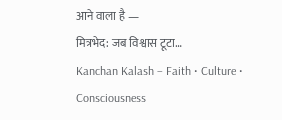आने वाला है —
मित्रभेद: जब विश्वास टूटा…
Kanchan Kalash – Faith • Culture • Consciousness